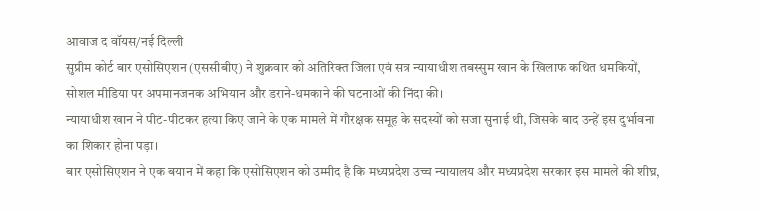आवाज द वॉयस/नई दिल्ली
सुप्रीम कोर्ट बार एसोसिएशन (एससीबीए) ने शुक्रवार को अतिरिक्त जिला एवं सत्र न्यायाधीश तबस्सुम खान के खिलाफ कथित धमकियों, सोशल मीडिया पर अपमानजनक अभियान और डराने-धमकाने की घटनाओं की निंदा की।
न्यायाधीश खान ने पीट-पीटकर हत्या किए जाने के एक मामले में गौरक्षक समूह के सदस्यों को सजा सुनाई थी, जिसके बाद उन्हें इस दुर्भावना का शिकार होना पड़ा।
बार एसोसिएशन ने एक बयान में कहा कि एसोसिएशन को उम्मीद है कि मध्यप्रदेश उच्च न्यायालय और मध्यप्रदेश सरकार इस मामले की शीघ्र,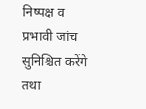निष्पक्ष व प्रभावी जांच सुनिश्चित करेंगे तथा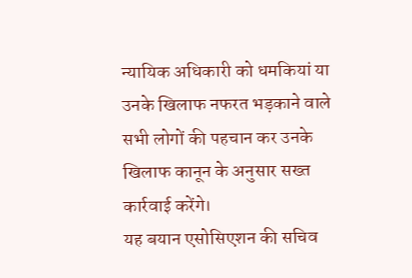न्यायिक अधिकारी को धमकियां या उनके खिलाफ नफरत भड़काने वाले सभी लोगों की पहचान कर उनके खिलाफ कानून के अनुसार सख्त कार्रवाई करेंगे।
यह बयान एसोसिएशन की सचिव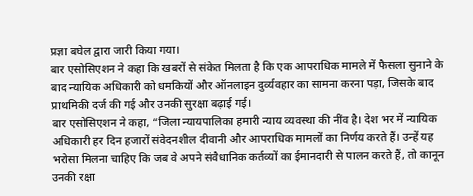प्रज्ञा बघेल द्वारा जारी किया गया।
बार एसोसिएशन ने कहा कि खबरों से संकेत मिलता है कि एक आपराधिक मामले में फैसला सुनाने के बाद न्यायिक अधिकारी को धमकियों और ऑनलाइन दुर्व्यवहार का सामना करना पड़ा, जिसके बाद प्राथमिकी दर्ज की गई और उनकी सुरक्षा बढ़ाई गई।
बार एसोसिएशन ने कहा, “जिला न्यायपालिका हमारी न्याय व्यवस्था की नींव है। देश भर में न्यायिक अधिकारी हर दिन हजारों संवेदनशील दीवानी और आपराधिक मामलों का निर्णय करते हैं। उन्हें यह भरोसा मिलना चाहिए कि जब वे अपने संवैधानिक कर्तव्यों का ईमानदारी से पालन करते हैं, तो कानून उनकी रक्षा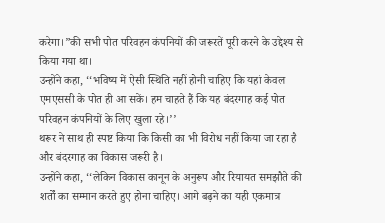करेगा।”की सभी पोत परिवहन कंपनियों की जरूरतें पूरी करने के उद्देश्य से किया गया था।
उन्होंने कहा, ‘‘भविष्य में ऐसी स्थिति नहीं होनी चाहिए कि यहां केवल एमएससी के पोत ही आ सकें। हम चाहते हैं कि यह बंदरगाह कई पोत परिवहन कंपनियों के लिए खुला रहे।’’
थरूर ने साथ ही स्पष्ट किया कि किसी का भी विरोध नहीं किया जा रहा है और बंदरगाह का विकास जरूरी है।
उन्होंने कहा, ‘‘लेकिन विकास कानून के अनुरूप और रियायत समझौते की शर्तों का सम्मान करते हुए होना चाहिए। आगे बढ़ने का यही एकमात्र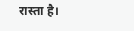रास्ता है।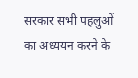सरकार सभी पहलुओं का अध्ययन करने के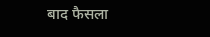बाद फैसला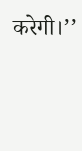करेगी।’’